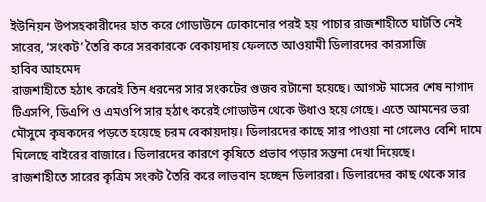ইউনিয়ন উপসহকারীদের হাত করে গোডাউনে ঢোকানোর পরই হয় পাচার রাজশাহীতে ঘাটতি নেই সারের, ‘সংকট’ তৈরি করে সরকারকে বেকায়দায় ফেলতে আওয়ামী ডিলারদের কারসাজি
হাবিব আহমেদ
রাজশাহীতে হঠাৎ করেই তিন ধরনের সার সংকটের গুজব রটানো হয়েছে। আগস্ট মাসের শেষ নাগাদ টিএসপি, ডিএপি ও এমওপি সার হঠাৎ করেই গোডাউন থেকে উধাও হয়ে গেছে। এতে আমনের ভরা মৌসুমে কৃষকদের পড়তে হয়েছে চরম বেকায়দায়। ডিলারদের কাছে সার পাওয়া না গেলেও বেশি দামে মিলেছে বাইরের বাজারে। ডিলারদের কারণে কৃষিতে প্রভাব পড়ার সম্ভনা দেখা দিয়েছে।
রাজশাহীতে সারের কৃত্রিম সংকট তৈরি করে লাভবান হচ্ছেন ডিলাররা। ডিলারদের কাছ থেকে সার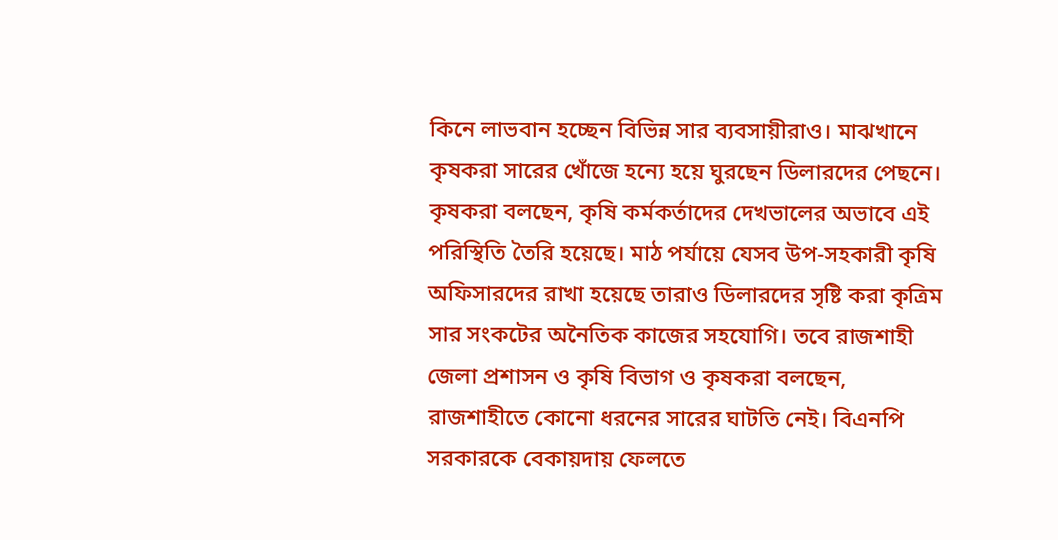কিনে লাভবান হচ্ছেন বিভিন্ন সার ব্যবসায়ীরাও। মাঝখানে কৃষকরা সারের খোঁজে হন্যে হয়ে ঘুরছেন ডিলারদের পেছনে। কৃষকরা বলছেন, কৃষি কর্মকর্তাদের দেখভালের অভাবে এই পরিস্থিতি তৈরি হয়েছে। মাঠ পর্যায়ে যেসব উপ-সহকারী কৃষি অফিসারদের রাখা হয়েছে তারাও ডিলারদের সৃষ্টি করা কৃত্রিম সার সংকটের অনৈতিক কাজের সহযোগি। তবে রাজশাহী জেলা প্রশাসন ও কৃষি বিভাগ ও কৃষকরা বলছেন, রাজশাহীতে কোনো ধরনের সারের ঘাটতি নেই। বিএনপি সরকারকে বেকায়দায় ফেলতে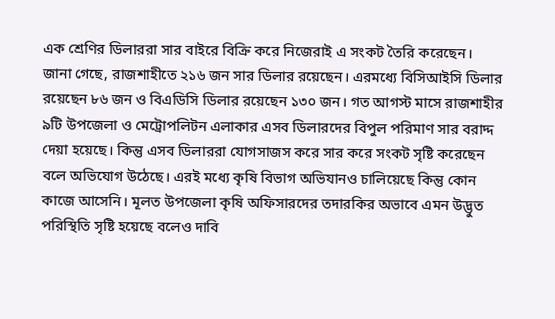এক শ্রেণির ডিলাররা সার বাইরে বিক্রি করে নিজেরাই এ সংকট তৈরি করেছেন।
জানা গেছে, রাজশাহীতে ২১৬ জন সার ডিলার রয়েছেন। এরমধ্যে বিসিআইসি ডিলার রয়েছেন ৮৬ জন ও বিএডিসি ডিলার রয়েছেন ১৩০ জন। গত আগস্ট মাসে রাজশাহীর ৯টি উপজেলা ও মেট্রোপলিটন এলাকার এসব ডিলারদের বিপুল পরিমাণ সার বরাদ্দ দেয়া হয়েছে। কিন্তু এসব ডিলাররা যোগসাজস করে সার করে সংকট সৃষ্টি করেছেন বলে অভিযোগ উঠেছে। এরই মধ্যে কৃষি বিভাগ অভিযানও চালিয়েছে কিন্তু কোন কাজে আসেনি। মূলত উপজেলা কৃষি অফিসারদের তদারকির অভাবে এমন উদ্ভুত পরিস্থিতি সৃষ্টি হয়েছে বলেও দাবি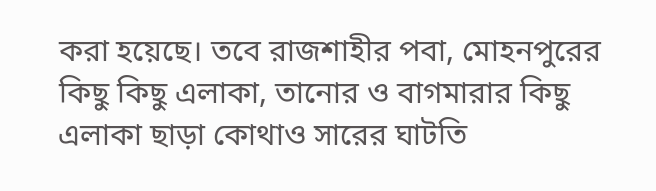করা হয়েছে। তবে রাজশাহীর পবা, মোহনপুরের কিছু কিছু এলাকা, তানোর ও বাগমারার কিছু এলাকা ছাড়া কোথাও সারের ঘাটতি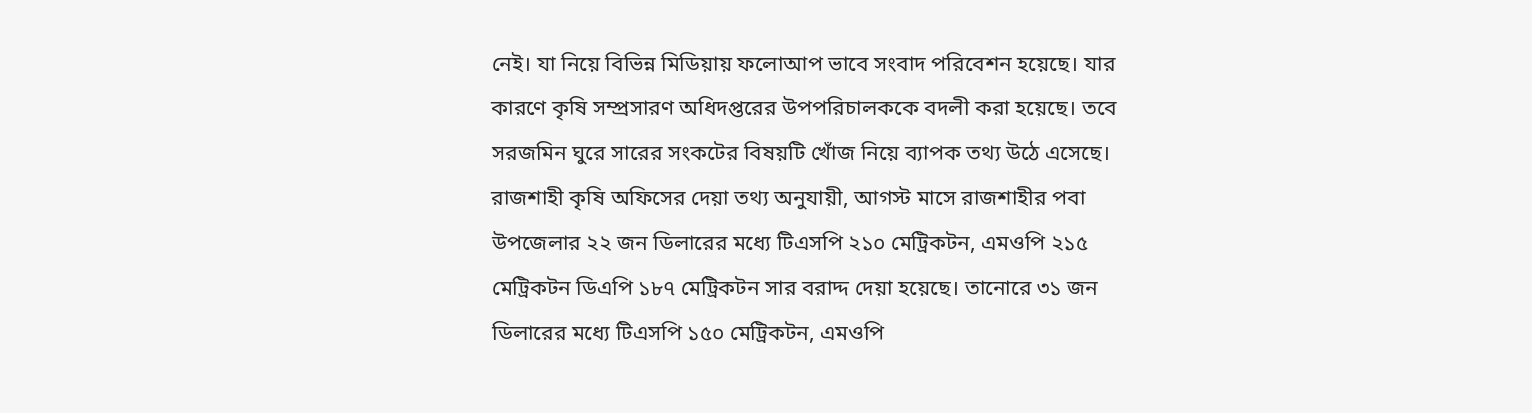নেই। যা নিয়ে বিভিন্ন মিডিয়ায় ফলোআপ ভাবে সংবাদ পরিবেশন হয়েছে। যার কারণে কৃষি সম্প্রসারণ অধিদপ্তরের উপপরিচালককে বদলী করা হয়েছে। তবে সরজমিন ঘুরে সারের সংকটের বিষয়টি খোঁজ নিয়ে ব্যাপক তথ্য উঠে এসেছে।
রাজশাহী কৃষি অফিসের দেয়া তথ্য অনুযায়ী, আগস্ট মাসে রাজশাহীর পবা উপজেলার ২২ জন ডিলারের মধ্যে টিএসপি ২১০ মেট্রিকটন, এমওপি ২১৫ মেট্রিকটন ডিএপি ১৮৭ মেট্রিকটন সার বরাদ্দ দেয়া হয়েছে। তানোরে ৩১ জন ডিলারের মধ্যে টিএসপি ১৫০ মেট্রিকটন, এমওপি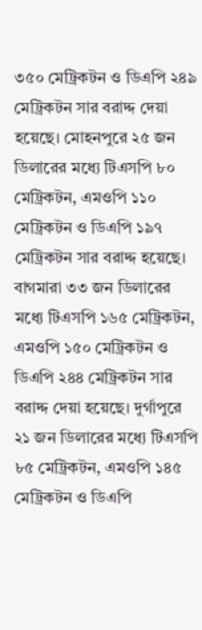৩৫০ মেট্রিকটন ও ডিএপি ২৪৯ মেট্রিকটন সার বরাদ্দ দেয়া হয়েছে। মোহনপুরে ২৫ জন ডিলারের মধ্যে টিএসপি ৮০ মেট্রিকটন, এমওপি ১১০ মেট্রিকটন ও ডিএপি ১৯৭ মেট্রিকটন সার বরাদ্দ হয়েছে। বাগমারা ৩৩ জন ডিলারের মধ্যে টিএসপি ১৬৫ মেট্রিকটন, এমওপি ১৫০ মেট্রিকটন ও ডিএপি ২৪৪ মেট্রিকটন সার বরাদ্দ দেয়া হয়েছে। দুর্গাপুরে ২১ জন ডিলারের মধ্যে টিএসপি ৮৫ মেট্রিকটন, এমওপি ১৪৫ মেট্রিকটন ও ডিএপি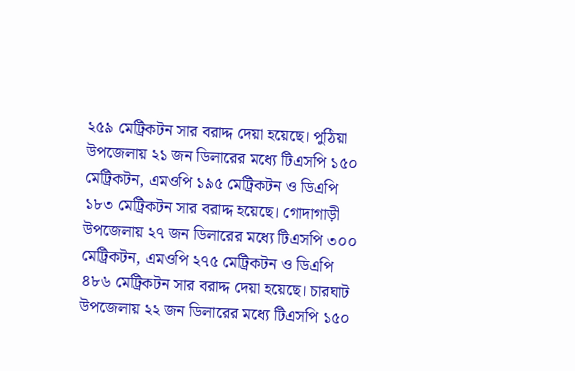২৫৯ মেট্রিকটন সার বরাদ্দ দেয়া হয়েছে। পুঠিয়া উপজেলায় ২১ জন ডিলারের মধ্যে টিএসপি ১৫০ মেট্রিকটন, এমওপি ১৯৫ মেট্রিকটন ও ডিএপি ১৮৩ মেট্রিকটন সার বরাদ্দ হয়েছে। গোদাগাড়ী উপজেলায় ২৭ জন ডিলারের মধ্যে টিএসপি ৩০০ মেট্রিকটন, এমওপি ২৭৫ মেট্রিকটন ও ডিএপি ৪৮৬ মেট্রিকটন সার বরাদ্দ দেয়া হয়েছে। চারঘাট উপজেলায় ২২ জন ডিলারের মধ্যে টিএসপি ১৫০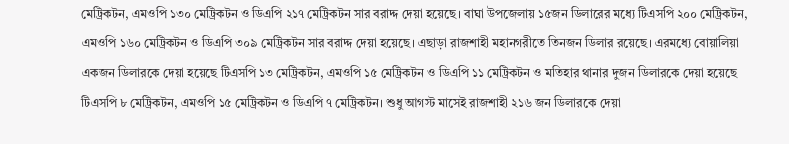মেট্রিকটন, এমওপি ১৩০ মেট্রিকটন ও ডিএপি ২১৭ মেট্রিকটন সার বরাদ্দ দেয়া হয়েছে। বাঘা উপজেলায় ১৫জন ডিলারের মধ্যে টিএসপি ২০০ মেট্রিকটন, এমওপি ১৬০ মেট্রিকটন ও ডিএপি ৩০৯ মেট্রিকটন সার বরাদ্দ দেয়া হয়েছে। এছাড়া রাজশাহী মহানগরীতে তিনজন ডিলার রয়েছে। এরমধ্যে বোয়ালিয়া একজন ডিলারকে দেয়া হয়েছে টিএসপি ১৩ মেট্রিকটন, এমওপি ১৫ মেট্রিকটন ও ডিএপি ১১ মেট্রিকটন ও মতিহার থানার দুজন ডিলারকে দেয়া হয়েছে টিএসপি ৮ মেট্রিকটন, এমওপি ১৫ মেট্রিকটন ও ডিএপি ৭ মেট্রিকটন। শুধু আগস্ট মাসেই রাজশাহী ২১৬ জন ডিলারকে দেয়া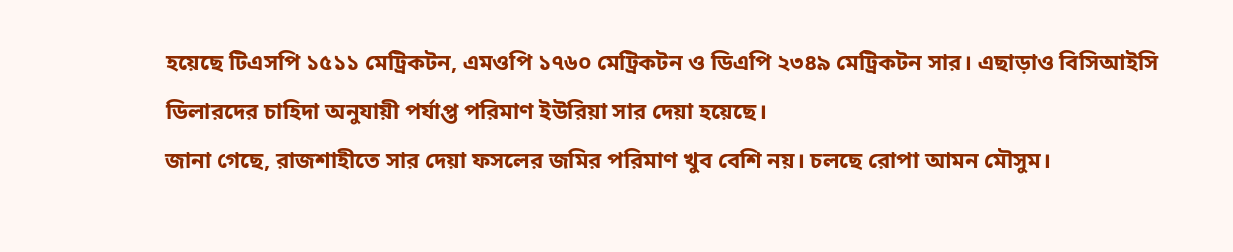হয়েছে টিএসপি ১৫১১ মেট্রিকটন, এমওপি ১৭৬০ মেট্রিকটন ও ডিএপি ২৩৪৯ মেট্রিকটন সার। এছাড়াও বিসিআইসি ডিলারদের চাহিদা অনুযায়ী পর্যাপ্ত পরিমাণ ইউরিয়া সার দেয়া হয়েছে।
জানা গেছে, রাজশাহীতে সার দেয়া ফসলের জমির পরিমাণ খুব বেশি নয়। চলছে রোপা আমন মৌসুম।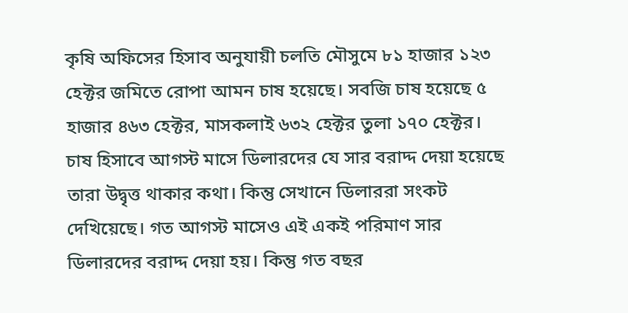কৃষি অফিসের হিসাব অনুযায়ী চলতি মৌসুমে ৮১ হাজার ১২৩ হেক্টর জমিতে রোপা আমন চাষ হয়েছে। সবজি চাষ হয়েছে ৫ হাজার ৪৬৩ হেক্টর, মাসকলাই ৬৩২ হেক্টর তুলা ১৭০ হেক্টর। চাষ হিসাবে আগস্ট মাসে ডিলারদের যে সার বরাদ্দ দেয়া হয়েছে তারা উদ্বৃত্ত থাকার কথা। কিন্তু সেখানে ডিলাররা সংকট দেখিয়েছে। গত আগস্ট মাসেও এই একই পরিমাণ সার ডিলারদের বরাদ্দ দেয়া হয়। কিন্তু গত বছর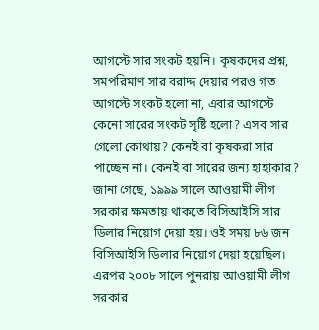আগস্টে সার সংকট হয়নি। কৃষকদের প্রশ্ন, সমপরিমাণ সার বরাদ্দ দেয়ার পরও গত আগস্টে সংকট হলো না, এবার আগস্টে কেনো সারের সংকট সৃষ্টি হলো? এসব সার গেলো কোথায়? কেনই বা কৃষকরা সার পাচ্ছেন না। কেনই বা সারের জন্য হাহাকার?
জানা গেছে, ১৯৯৯ সালে আওয়ামী লীগ সরকার ক্ষমতায় থাকতে বিসিআইসি সার ডিলার নিয়োগ দেয়া হয়। ওই সময় ৮৬ জন বিসিআইসি ডিলার নিয়োগ দেয়া হয়েছিল। এরপর ২০০৮ সালে পুনরায় আওয়ামী লীগ সরকার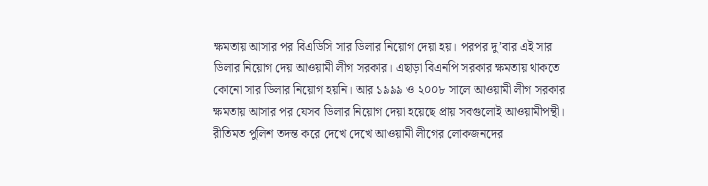ক্ষমতায় আসার পর বিএডিসি সার ডিলার নিয়োগ দেয়া হয়। পরপর দু’বার এই সার ডিলার নিয়োগ দেয় আওয়ামী লীগ সরকার। এছাড়া বিএনপি সরকার ক্ষমতায় থাকতে কোনো সার ডিলার নিয়োগ হয়নি। আর ১৯৯৯ ও ২০০৮ সালে আওয়ামী লীগ সরকার ক্ষমতায় আসার পর যেসব ডিলার নিয়োগ দেয়া হয়েছে প্রায় সবগুলোই আওয়ামীপন্থী। রীতিমত পুলিশ তদন্ত করে দেখে দেখে আওয়ামী লীগের লোকজনদের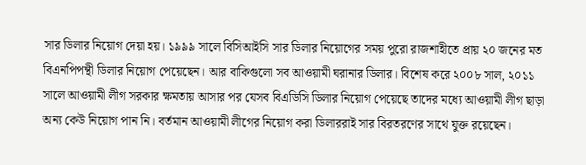সার ডিলার নিয়োগ দেয়া হয়। ১৯৯৯ সালে বিসিআইসি সার ডিলার নিয়োগের সময় পুরো রাজশাহীতে প্রায় ২০ জনের মত বিএনপিপন্থী ডিলার নিয়োগ পেয়েছেন। আর বাকিগুলো সব আওয়ামী ঘরানার ডিলার। বিশেষ করে ২০০৮ সাল, ২০১১ সালে আওয়ামী লীগ সরকার ক্ষমতায় আসার পর যেসব বিএডিসি ডিলার নিয়োগ পেয়েছে তাদের মধ্যে আওয়ামী লীগ ছাড়া অন্য কেউ নিয়োগ পান নি। বর্তমান আওয়ামী লীগের নিয়োগ করা ডিলাররাই সার বিরতরণের সাথে যুক্ত রয়েছেন।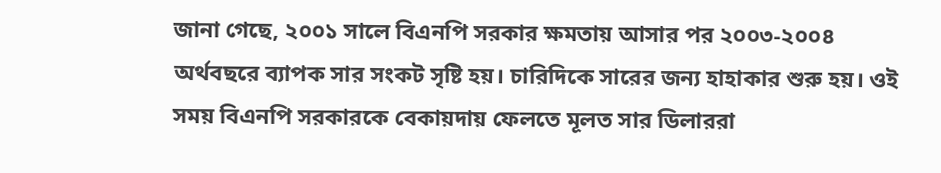জানা গেছে, ২০০১ সালে বিএনপি সরকার ক্ষমতায় আসার পর ২০০৩-২০০৪ অর্থবছরে ব্যাপক সার সংকট সৃষ্টি হয়। চারিদিকে সারের জন্য হাহাকার শুরু হয়। ওই সময় বিএনপি সরকারকে বেকায়দায় ফেলতে মূলত সার ডিলাররা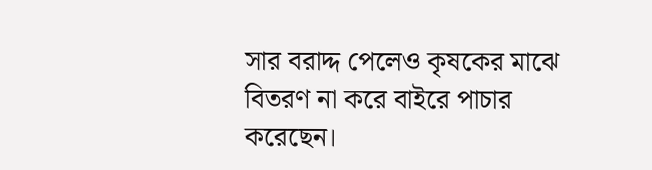সার বরাদ্দ পেলেও কৃষকের মাঝে বিতরণ না করে বাইরে পাচার করেছেন।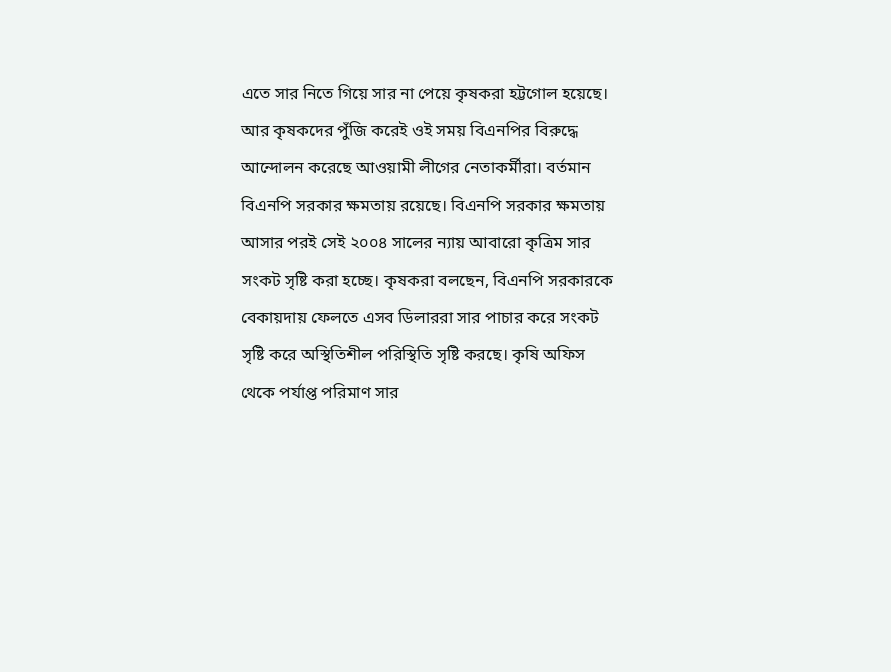এতে সার নিতে গিয়ে সার না পেয়ে কৃষকরা হট্টগোল হয়েছে। আর কৃষকদের পুঁজি করেই ওই সময় বিএনপির বিরুদ্ধে আন্দোলন করেছে আওয়ামী লীগের নেতাকর্মীরা। বর্তমান বিএনপি সরকার ক্ষমতায় রয়েছে। বিএনপি সরকার ক্ষমতায় আসার পরই সেই ২০০৪ সালের ন্যায় আবারো কৃত্রিম সার সংকট সৃষ্টি করা হচ্ছে। কৃষকরা বলছেন, বিএনপি সরকারকে বেকায়দায় ফেলতে এসব ডিলাররা সার পাচার করে সংকট সৃষ্টি করে অস্থিতিশীল পরিস্থিতি সৃষ্টি করছে। কৃষি অফিস থেকে পর্যাপ্ত পরিমাণ সার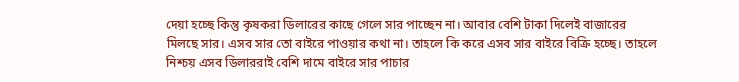দেয়া হচ্ছে কিন্তু কৃষকরা ডিলারের কাছে গেলে সার পাচ্ছেন না। আবার বেশি টাকা দিলেই বাজারের মিলছে সার। এসব সার তো বাইরে পাওয়ার কথা না। তাহলে কি করে এসব সার বাইরে বিক্রি হচ্ছে। তাহলে নিশ্চয় এসব ডিলাররাই বেশি দামে বাইরে সার পাচার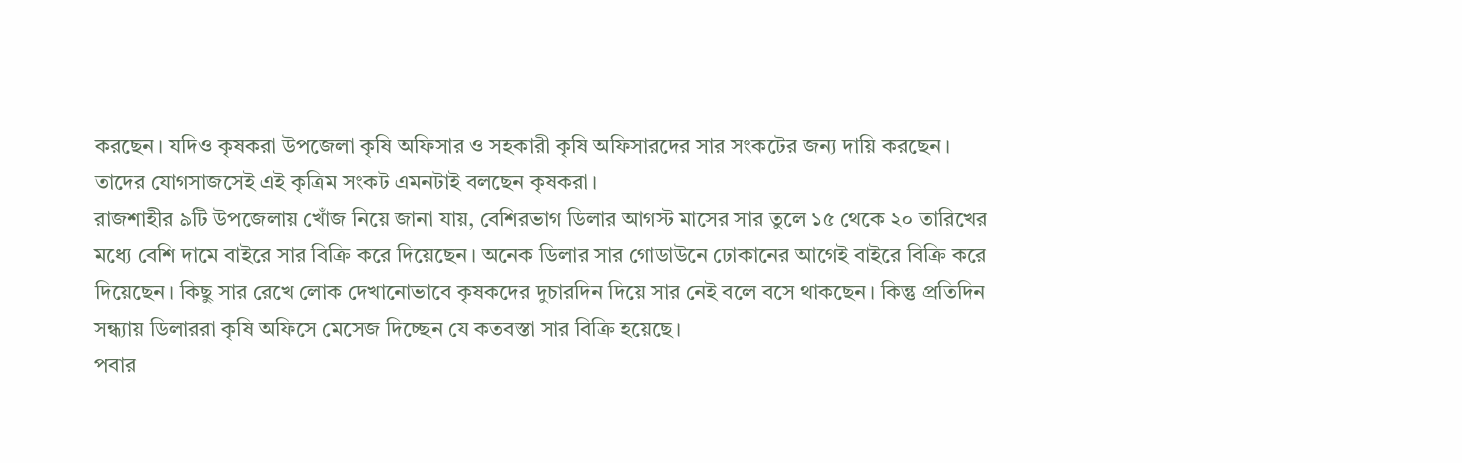করছেন। যদিও কৃষকরা উপজেলা কৃষি অফিসার ও সহকারী কৃষি অফিসারদের সার সংকটের জন্য দায়ি করছেন। তাদের যোগসাজসেই এই কৃত্রিম সংকট এমনটাই বলছেন কৃষকরা।
রাজশাহীর ৯টি উপজেলায় খোঁজ নিয়ে জানা যায়, বেশিরভাগ ডিলার আগস্ট মাসের সার তুলে ১৫ থেকে ২০ তারিখের মধ্যে বেশি দামে বাইরে সার বিক্রি করে দিয়েছেন। অনেক ডিলার সার গোডাউনে ঢোকানের আগেই বাইরে বিক্রি করে দিয়েছেন। কিছু সার রেখে লোক দেখানোভাবে কৃষকদের দুচারদিন দিয়ে সার নেই বলে বসে থাকছেন। কিন্তু প্রতিদিন সন্ধ্যায় ডিলাররা কৃষি অফিসে মেসেজ দিচ্ছেন যে কতবস্তা সার বিক্রি হয়েছে।
পবার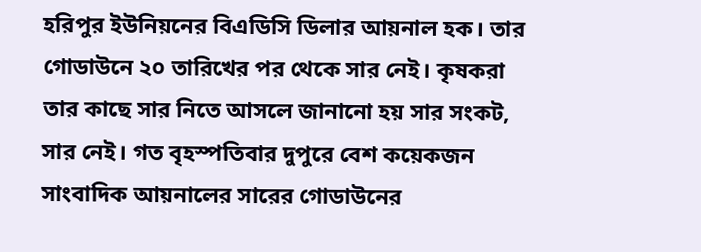হরিপুর ইউনিয়নের বিএডিসি ডিলার আয়নাল হক। তার গোডাউনে ২০ তারিখের পর থেকে সার নেই। কৃষকরা তার কাছে সার নিতে আসলে জানানো হয় সার সংকট, সার নেই। গত বৃহস্পতিবার দুপুরে বেশ কয়েকজন সাংবাদিক আয়নালের সারের গোডাউনের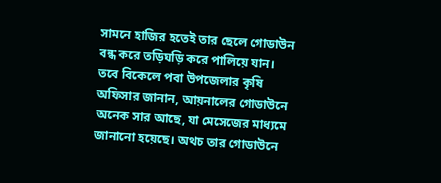সামনে হাজির হতেই তার ছেলে গোডাউন বন্ধ করে তড়িঘড়ি করে পালিয়ে যান। তবে বিকেলে পবা উপজেলার কৃষি অফিসার জানান, আয়নালের গোডাউনে অনেক সার আছে, যা মেসেজের মাধ্যমে জানানো হয়েছে। অথচ তার গোডাউনে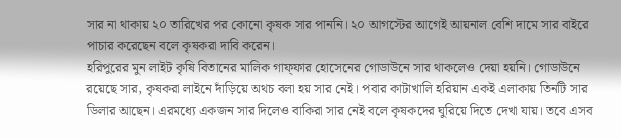সার না থাকায় ২০ তারিখের পর কোনো কৃষক সার পাননি। ২০ আগস্টের আগেই আয়নাল বেশি দামে সার বাইরে পাচার করেছেন বলে কৃষকরা দাবি করেন।
হরিপুরের মুন লাইট কৃষি বিতানের মালিক গাফ্ফার হোসেনের গোডাউনে সার থাকলেও দেয়া হয়নি। গোডাউনে রয়েছে সার, কৃষকরা লাইনে দাঁড়িয়ে অথচ বলা হয় সার নেই। পবার কাটাখালি হরিয়ান একই এলাকায় তিনটি সার ডিলার আছেন। এরমধ্যে একজন সার দিলেও বাকিরা সার নেই বলে কৃষকদের ঘুরিয়ে দিতে দেখা যায়। তবে এসব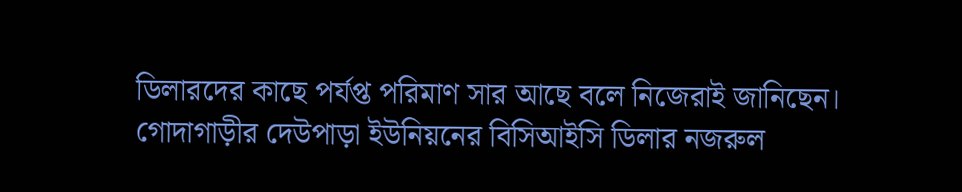ডিলারদের কাছে পর্যপ্ত পরিমাণ সার আছে বলে নিজেরাই জানিছেন।
গোদাগাড়ীর দেউপাড়া ইউনিয়নের বিসিআইসি ডিলার নজরুল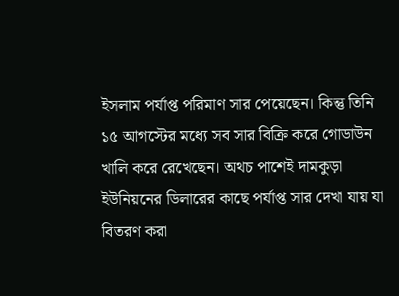ইসলাম পর্যাপ্ত পরিমাণ সার পেয়েছেন। কিন্তু তিনি ১৫ আগস্টের মধ্যে সব সার বিক্রি করে গোডাউন খালি করে রেখেছেন। অথচ পাশেই দামকুড়া ইউনিয়নের ডিলারের কাছে পর্যাপ্ত সার দেখা যায় যা বিতরণ করা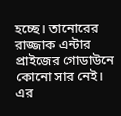হচ্ছে। তানোরের রাজ্জাক এন্টার প্রাইজের গোডাউনে কোনো সার নেই। এর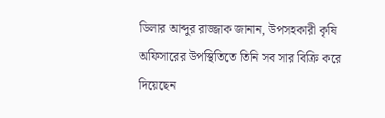ডিলার আব্দুর রাজ্জাক জানান, উপসহকারী কৃষি অফিসারের উপস্থিতিতে তিনি সব সার বিক্রি করে দিয়েছেন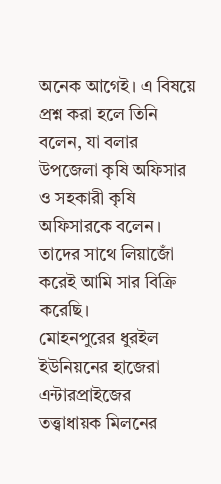অনেক আগেই। এ বিষয়ে প্রশ্ন করা হলে তিনি বলেন, যা বলার উপজেলা কৃষি অফিসার ও সহকারী কৃষি অফিসারকে বলেন। তাদের সাথে লিয়াজোঁ করেই আমি সার বিক্রি করেছি।
মোহনপুরের ধুরইল ইউনিয়নের হাজেরা এন্টারপ্রাইজের তত্ত্বাধায়ক মিলনের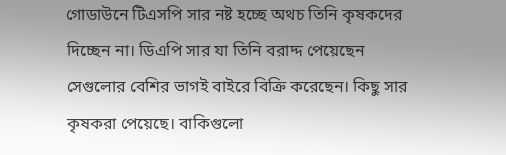গোডাউনে টিএসপি সার নষ্ট হচ্ছে অথচ তিনি কৃষকদের দিচ্ছেন না। ডিএপি সার যা তিনি বরাদ্দ পেয়েছেন সেগুলোর বেশির ভাগই বাইরে বিক্রি করেছেন। কিছু সার কৃষকরা পেয়েছে। বাকিগুলো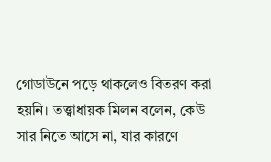গোডাউনে পড়ে থাকলেও বিতরণ করা হয়নি। তত্ত্বাধায়ক মিলন বলেন, কেউ সার নিতে আসে না, যার কারণে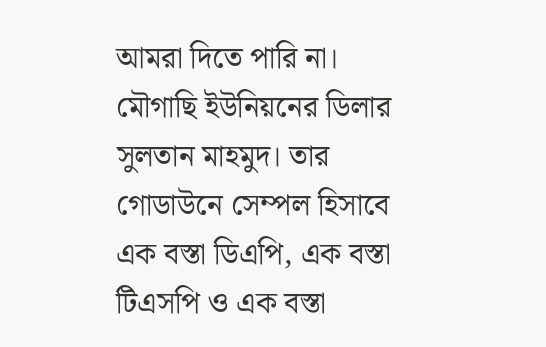আমরা দিতে পারি না। মৌগাছি ইউনিয়নের ডিলার সুলতান মাহমুদ। তার গোডাউনে সেম্পল হিসাবে এক বস্তা ডিএপি, এক বস্তা টিএসপি ও এক বস্তা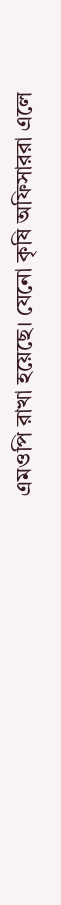এমওপি রাখা হয়েছে। যেনো কৃষি অফিসাররা এলে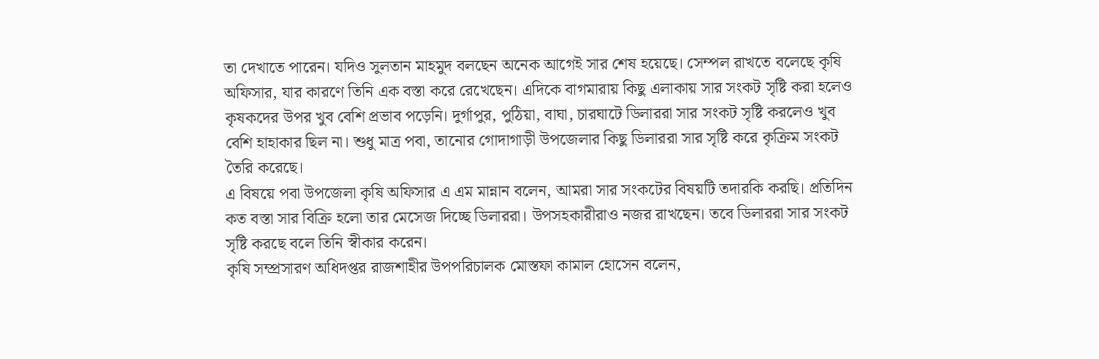তা দেখাতে পারেন। যদিও সুলতান মাহমুদ বলছেন অনেক আগেই সার শেষ হয়েছে। সেম্পল রাখতে বলেছে কৃষি অফিসার, যার কারণে তিনি এক বস্তা করে রেখেছেন। এদিকে বাগমারায় কিছু এলাকায় সার সংকট সৃষ্টি করা হলেও কৃষকদের উপর খুব বেশি প্রভাব পড়েনি। দুর্গাপুর, পুঠিয়া, বাঘা, চারঘাটে ডিলাররা সার সংকট সৃষ্টি করলেও খুব বেশি হাহাকার ছিল না। শুধু মাত্র পবা, তানোর গোদাগাড়ী উপজেলার কিছু ডিলাররা সার সৃষ্টি করে কৃক্রিম সংকট তৈরি করেছে।
এ বিষয়ে পবা উপজেলা কৃষি অফিসার এ এম মান্নান বলেন, আমরা সার সংকটের বিষয়টি তদারকি করছি। প্রতিদিন কত বস্তা সার বিক্রি হলো তার মেসেজ দিচ্ছে ডিলাররা। উপসহকারীরাও নজর রাখছেন। তবে ডিলাররা সার সংকট সৃষ্টি করছে বলে তিনি স্বীকার করেন।
কৃষি সম্প্রসারণ অধিদপ্তর রাজশাহীর উপপরিচালক মোস্তফা কামাল হোসেন বলেন,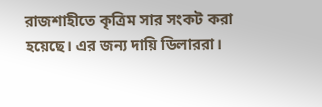রাজশাহীতে কৃত্রিম সার সংকট করা হয়েছে। এর জন্য দায়ি ডিলাররা।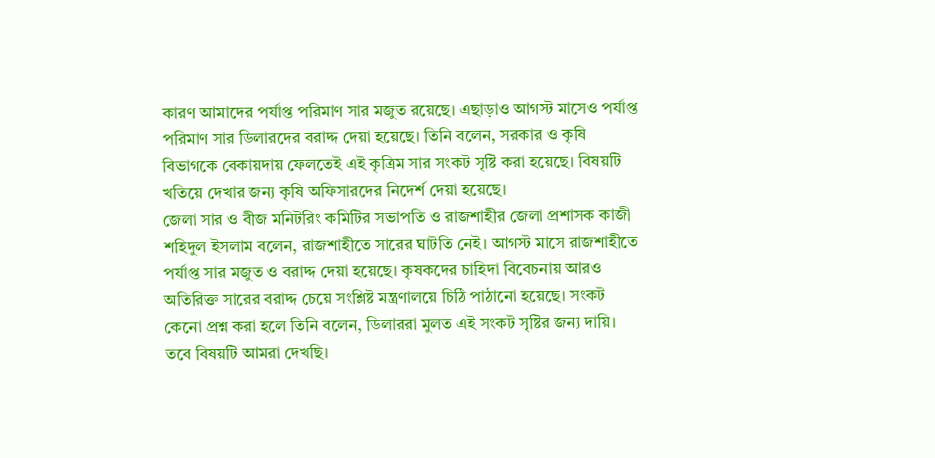কারণ আমাদের পর্যাপ্ত পরিমাণ সার মজুত রয়েছে। এছাড়াও আগস্ট মাসেও পর্যাপ্ত পরিমাণ সার ডিলারদের বরাদ্দ দেয়া হয়েছে। তিনি বলেন, সরকার ও কৃষি বিভাগকে বেকায়দায় ফেলতেই এই কৃত্রিম সার সংকট সৃষ্টি করা হয়েছে। বিষয়টি খতিয়ে দেখার জন্য কৃষি অফিসারদের নিদের্শ দেয়া হয়েছে।
জেলা সার ও বীজ মনিটরিং কমিটির সভাপতি ও রাজশাহীর জেলা প্রশাসক কাজী শহিদুল ইসলাম বলেন, রাজশাহীতে সারের ঘাটতি নেই। আগস্ট মাসে রাজশাহীতে পর্যাপ্ত সার মজুত ও বরাদ্দ দেয়া হয়েছে। কৃষকদের চাহিদা বিবেচনায় আরও অতিরিক্ত সারের বরাদ্দ চেয়ে সংশ্লিষ্ট মন্ত্রণালয়ে চিঠি পাঠানো হয়েছে। সংকট কেনো প্রশ্ন করা হলে তিনি বলেন, ডিলাররা মুলত এই সংকট সৃষ্টির জন্য দায়ি। তবে বিষয়টি আমরা দেখছি।